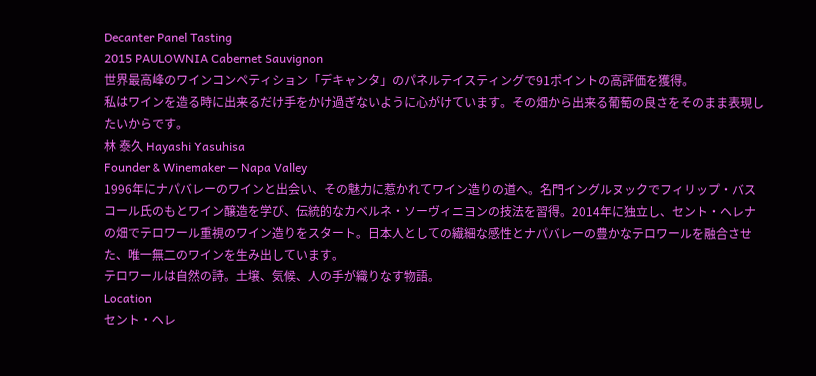Decanter Panel Tasting
2015 PAULOWNIA Cabernet Sauvignon
世界最高峰のワインコンペティション「デキャンタ」のパネルテイスティングで91ポイントの高評価を獲得。
私はワインを造る時に出来るだけ手をかけ過ぎないように心がけています。その畑から出来る葡萄の良さをそのまま表現したいからです。
林 泰久 Hayashi Yasuhisa
Founder & Winemaker — Napa Valley
1996年にナパバレーのワインと出会い、その魅力に惹かれてワイン造りの道へ。名門イングルヌックでフィリップ・バスコール氏のもとワイン醸造を学び、伝統的なカベルネ・ソーヴィニヨンの技法を習得。2014年に独立し、セント・ヘレナの畑でテロワール重視のワイン造りをスタート。日本人としての繊細な感性とナパバレーの豊かなテロワールを融合させた、唯一無二のワインを生み出しています。
テロワールは自然の詩。土壌、気候、人の手が織りなす物語。
Location
セント・ヘレ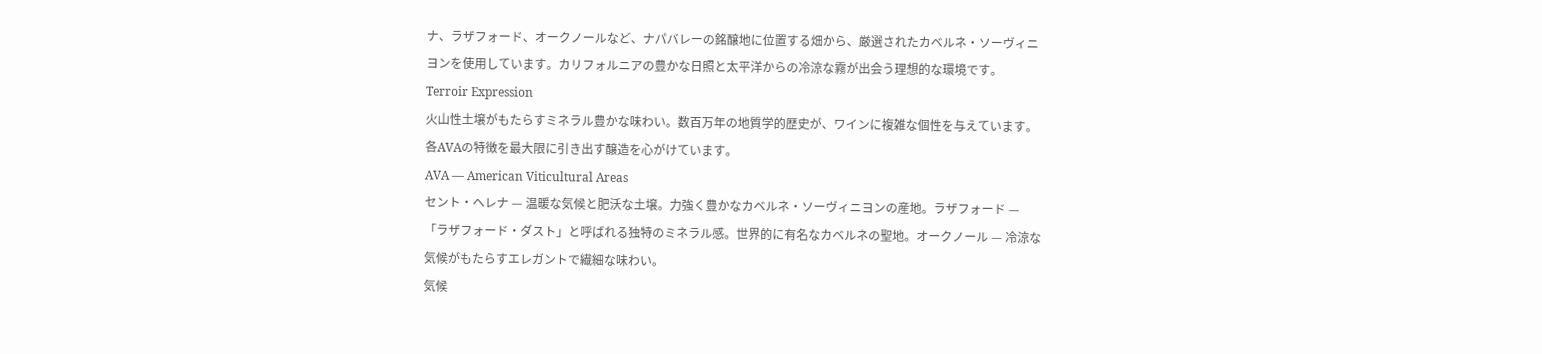ナ、ラザフォード、オークノールなど、ナパバレーの銘醸地に位置する畑から、厳選されたカベルネ・ソーヴィニヨンを使用しています。カリフォルニアの豊かな日照と太平洋からの冷涼な霧が出会う理想的な環境です。
Terroir Expression
火山性土壌がもたらすミネラル豊かな味わい。数百万年の地質学的歴史が、ワインに複雑な個性を与えています。各AVAの特徴を最大限に引き出す醸造を心がけています。
AVA — American Viticultural Areas
セント・ヘレナ — 温暖な気候と肥沃な土壌。力強く豊かなカベルネ・ソーヴィニヨンの産地。ラザフォード — 「ラザフォード・ダスト」と呼ばれる独特のミネラル感。世界的に有名なカベルネの聖地。オークノール — 冷涼な気候がもたらすエレガントで繊細な味わい。
気候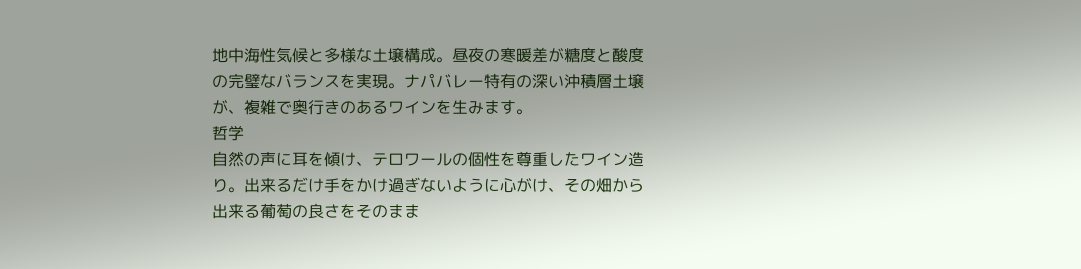地中海性気候と多様な土壌構成。昼夜の寒暖差が糖度と酸度の完璧なバランスを実現。ナパバレー特有の深い沖積層土壌が、複雑で奥行きのあるワインを生みます。
哲学
自然の声に耳を傾け、テロワールの個性を尊重したワイン造り。出来るだけ手をかけ過ぎないように心がけ、その畑から出来る葡萄の良さをそのまま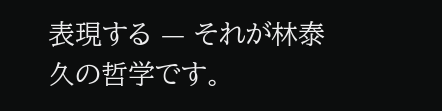表現する — それが林泰久の哲学です。